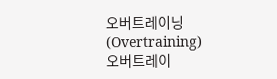오버트레이닝 (Overtraining)
오버트레이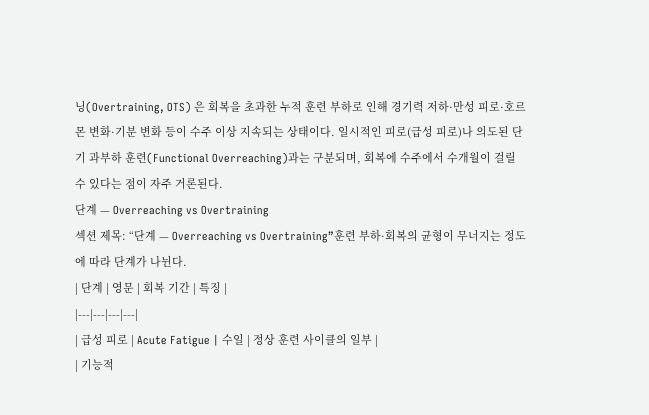닝(Overtraining, OTS) 은 회복을 초과한 누적 훈련 부하로 인해 경기력 저하·만성 피로·호르몬 변화·기분 변화 등이 수주 이상 지속되는 상태이다. 일시적인 피로(급성 피로)나 의도된 단기 과부하 훈련(Functional Overreaching)과는 구분되며, 회복에 수주에서 수개월이 걸릴 수 있다는 점이 자주 거론된다.
단계 — Overreaching vs Overtraining
섹션 제목: “단계 — Overreaching vs Overtraining”훈련 부하·회복의 균형이 무너지는 정도에 따라 단계가 나뉜다.
| 단계 | 영문 | 회복 기간 | 특징 |
|---|---|---|---|
| 급성 피로 | Acute Fatigue | 수일 | 정상 훈련 사이클의 일부 |
| 기능적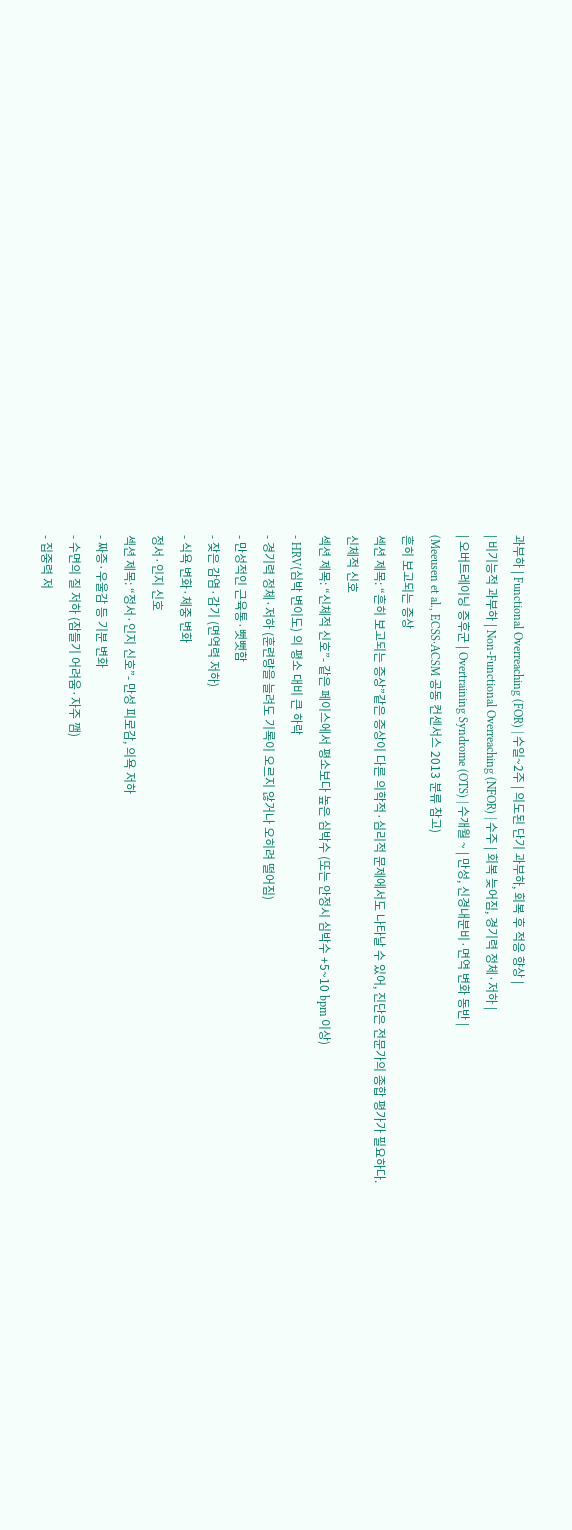과부하 | Functional Overreaching (FOR) | 수일~2주 | 의도된 단기 과부하, 회복 후 적응 향상 |
| 비기능적 과부하 | Non-Functional Overreaching (NFOR) | 수주 | 회복 늦어짐, 경기력 정체·저하 |
| 오버트레이닝 증후군 | Overtraining Syndrome (OTS) | 수개월 ~ | 만성, 신경내분비·면역 변화 동반 |
(Meeusen et al., ECSS·ACSM 공동 컨센서스 2013 분류 참고)
흔히 보고되는 증상
섹션 제목: “흔히 보고되는 증상”같은 증상이 다른 의학적·심리적 문제에서도 나타날 수 있어, 진단은 전문가의 종합 평가가 필요하다.
신체적 신호
섹션 제목: “신체적 신호”- 같은 페이스에서 평소보다 높은 심박수 (또는 안정시 심박수 +5~10 bpm 이상)
- HRV(심박 변이도) 의 평소 대비 큰 하락
- 경기력 정체·저하 (훈련량을 늘려도 기록이 오르지 않거나 오히려 떨어짐)
- 만성적인 근육통·뻣뻣함
- 잦은 감염·감기 (면역력 저하)
- 식욕 변화·체중 변화
정서·인지 신호
섹션 제목: “정서·인지 신호”- 만성 피로감, 의욕 저하
- 짜증·우울감 등 기분 변화
- 수면의 질 저하 (잠들기 어려움·자주 깸)
- 집중력 저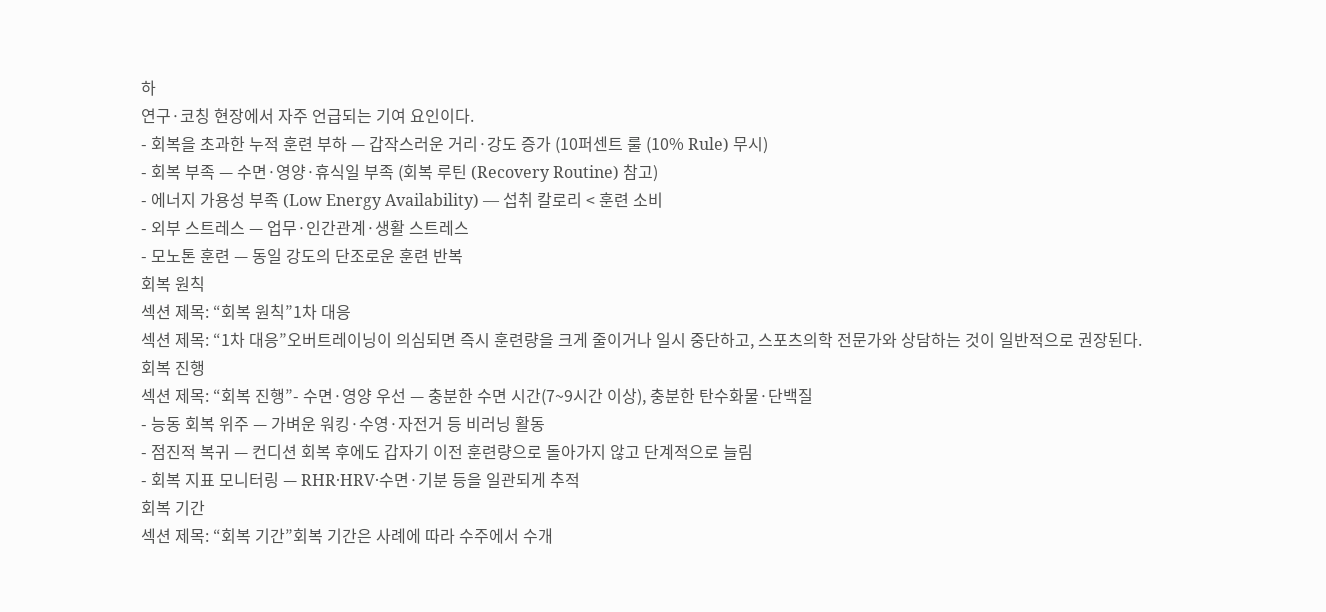하
연구·코칭 현장에서 자주 언급되는 기여 요인이다.
- 회복을 초과한 누적 훈련 부하 — 갑작스러운 거리·강도 증가 (10퍼센트 룰 (10% Rule) 무시)
- 회복 부족 — 수면·영양·휴식일 부족 (회복 루틴 (Recovery Routine) 참고)
- 에너지 가용성 부족 (Low Energy Availability) — 섭취 칼로리 < 훈련 소비
- 외부 스트레스 — 업무·인간관계·생활 스트레스
- 모노톤 훈련 — 동일 강도의 단조로운 훈련 반복
회복 원칙
섹션 제목: “회복 원칙”1차 대응
섹션 제목: “1차 대응”오버트레이닝이 의심되면 즉시 훈련량을 크게 줄이거나 일시 중단하고, 스포츠의학 전문가와 상담하는 것이 일반적으로 권장된다.
회복 진행
섹션 제목: “회복 진행”- 수면·영양 우선 — 충분한 수면 시간(7~9시간 이상), 충분한 탄수화물·단백질
- 능동 회복 위주 — 가벼운 워킹·수영·자전거 등 비러닝 활동
- 점진적 복귀 — 컨디션 회복 후에도 갑자기 이전 훈련량으로 돌아가지 않고 단계적으로 늘림
- 회복 지표 모니터링 — RHR·HRV·수면·기분 등을 일관되게 추적
회복 기간
섹션 제목: “회복 기간”회복 기간은 사례에 따라 수주에서 수개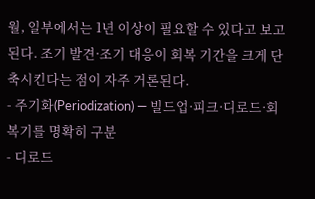월, 일부에서는 1년 이상이 필요할 수 있다고 보고된다. 조기 발견·조기 대응이 회복 기간을 크게 단축시킨다는 점이 자주 거론된다.
- 주기화(Periodization) — 빌드업·피크·디로드·회복기를 명확히 구분
- 디로드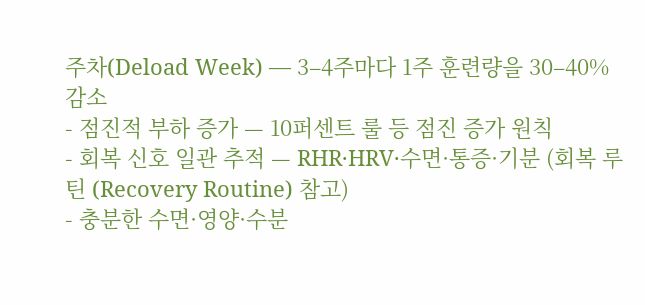주차(Deload Week) — 3–4주마다 1주 훈련량을 30–40% 감소
- 점진적 부하 증가 — 10퍼센트 룰 등 점진 증가 원칙
- 회복 신호 일관 추적 — RHR·HRV·수면·통증·기분 (회복 루틴 (Recovery Routine) 참고)
- 충분한 수면·영양·수분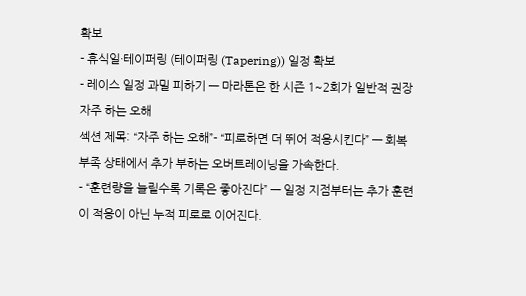확보
- 휴식일·테이퍼링 (테이퍼링 (Tapering)) 일정 확보
- 레이스 일정 과밀 피하기 — 마라톤은 한 시즌 1~2회가 일반적 권장
자주 하는 오해
섹션 제목: “자주 하는 오해”- “피로하면 더 뛰어 적응시킨다” — 회복 부족 상태에서 추가 부하는 오버트레이닝을 가속한다.
- “훈련량을 늘릴수록 기록은 좋아진다” — 일정 지점부터는 추가 훈련이 적응이 아닌 누적 피로로 이어진다.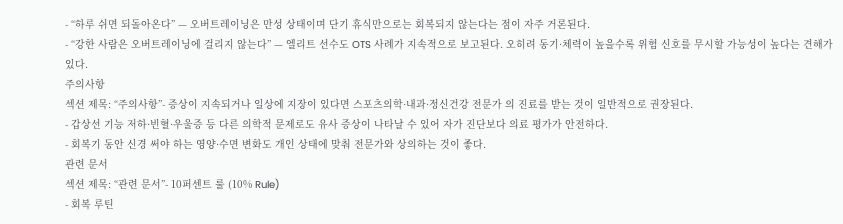- “하루 쉬면 되돌아온다” — 오버트레이닝은 만성 상태이며 단기 휴식만으로는 회복되지 않는다는 점이 자주 거론된다.
- “강한 사람은 오버트레이닝에 걸리지 않는다” — 엘리트 선수도 OTS 사례가 지속적으로 보고된다. 오히려 동기·체력이 높을수록 위험 신호를 무시할 가능성이 높다는 견해가 있다.
주의사항
섹션 제목: “주의사항”- 증상이 지속되거나 일상에 지장이 있다면 스포츠의학·내과·정신건강 전문가 의 진료를 받는 것이 일반적으로 권장된다.
- 갑상선 기능 저하·빈혈·우울증 등 다른 의학적 문제로도 유사 증상이 나타날 수 있어 자가 진단보다 의료 평가가 안전하다.
- 회복기 동안 신경 써야 하는 영양·수면 변화도 개인 상태에 맞춰 전문가와 상의하는 것이 좋다.
관련 문서
섹션 제목: “관련 문서”- 10퍼센트 룰 (10% Rule)
- 회복 루틴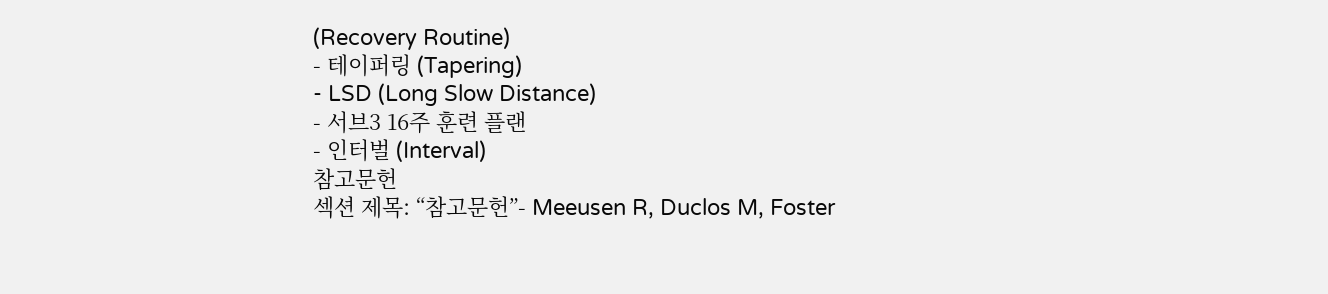(Recovery Routine)
- 테이퍼링 (Tapering)
- LSD (Long Slow Distance)
- 서브3 16주 훈련 플랜
- 인터벌 (Interval)
참고문헌
섹션 제목: “참고문헌”- Meeusen R, Duclos M, Foster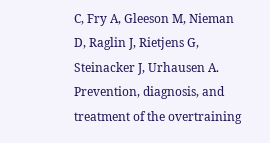C, Fry A, Gleeson M, Nieman D, Raglin J, Rietjens G, Steinacker J, Urhausen A. Prevention, diagnosis, and treatment of the overtraining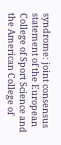syndrome: joint consensus statement of the European College of Sport Science and the American College of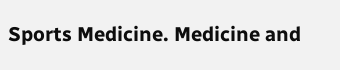Sports Medicine. Medicine and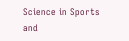Science in Sports and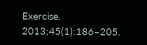Exercise. 2013;45(1):186–205.